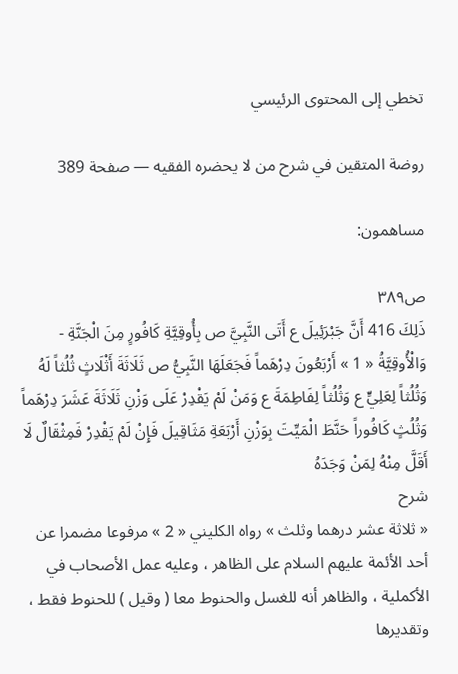تخطي إلى المحتوى الرئيسي

روضة المتقين في شرح من لا يحضره الفقيه — صفحة 389

مساهمون:

ص٣٨٩
ذَلِكَ 416 أَنَّ جَبْرَئِيلَ ع أَتَى النَّبِيَّ ص بِأُوقِيَّةِ كَافُورٍ مِنَ الْجَنَّةِ - وَالْأُوقِيَّةُ « 1 » أَرْبَعُونَ دِرْهَماً فَجَعَلَهَا النَّبِيُّ ص ثَلَاثَةَ أَثْلَاثٍ ثُلُثاً لَهُ وَثُلُثاً لِعَلِيٍّ ع وَثُلُثاً لِفَاطِمَةَ ع وَمَنْ لَمْ يَقْدِرْ عَلَى وَزْنِ ثَلَاثَةَ عَشَرَ دِرْهَماً وَثُلُثٍ كَافُوراً حَنَّطَ الْمَيِّتَ بِوَزْنِ أَرْبَعَةِ مَثَاقِيلَ فَإِنْ لَمْ يَقْدِرْ فَمِثْقَالٌ لَا أَقَلَّ مِنْهُ لِمَنْ وَجَدَهُ
شرح
« ثلاثة عشر درهما وثلث » رواه الكليني « 2 » مرفوعا مضمرا عن أحد الأئمة عليهم السلام على الظاهر ، وعليه عمل الأصحاب في الأكملية ، والظاهر أنه للغسل والحنوط معا ( وقيل ) للحنوط فقط ، وتقديرها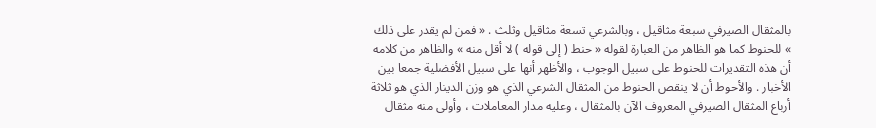بالمثقال الصيرفي سبعة مثاقيل ، وبالشرعي تسعة مثاقيل وثلث . « فمن لم يقدر على ذلك » للحنوط كما هو الظاهر من العبارة لقوله « حنط ( إلى قوله ) لا أقل منه » والظاهر من كلامه أن هذه التقديرات للحنوط على سبيل الوجوب ، والأظهر أنها على سبيل الأفضلية جمعا بين الأخبار . والأحوط أن لا ينقص الحنوط من المثقال الشرعي الذي هو وزن الدينار الذي هو ثلاثة أرباع المثقال الصيرفي المعروف الآن بالمثقال ، وعليه مدار المعاملات ، وأولى منه مثقال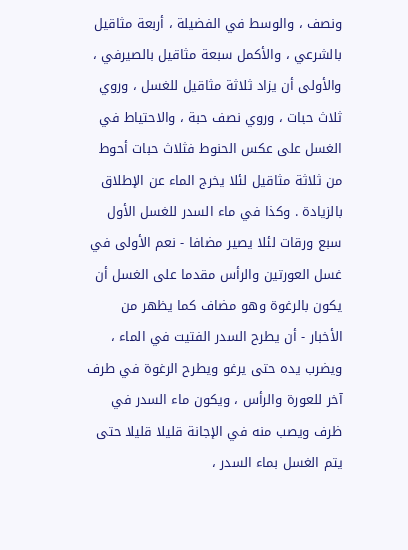ونصف ، والوسط في الفضيلة ، أربعة مثاقيل بالشرعي ، والأكمل سبعة مثاقيل بالصيرفي ، والأولى أن يزاد ثلاثة مثاقيل للغسل ، وروي ثلاث حبات ، وروي نصف حبة ، والاحتياط في الغسل على عكس الحنوط فثلاث حبات أحوط من ثلاثة مثاقيل لئلا يخرج الماء عن الإطلاق بالزيادة . وكذا في ماء السدر للغسل الأول سبع ورقات لئلا يصير مضافا - نعم الأولى في غسل العورتين والرأس مقدما على الغسل أن يكون بالرغوة وهو مضاف كما يظهر من الأخبار - أن يطرح السدر الفتيت في الماء ، ويضرب يده حتى يرغو ويطرح الرغوة في طرف آخر للعورة والرأس ، ويكون ماء السدر في ظرف ويصب منه في الإجانة قليلا قليلا حتى يتم الغسل بماء السدر ،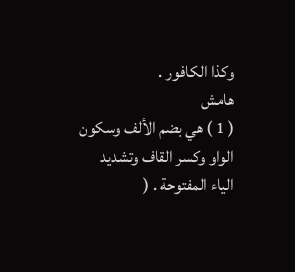وكذا الكافور .
هامش
( 1 ) هي بضم الألف وسكون الواو وكسر القاف وتشديد الياء المفتوحة . (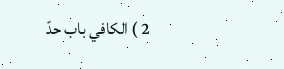2 ) الكافي باب حدّ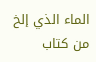الماء الذي إلخ من كتاب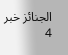الجنائز خبر 4